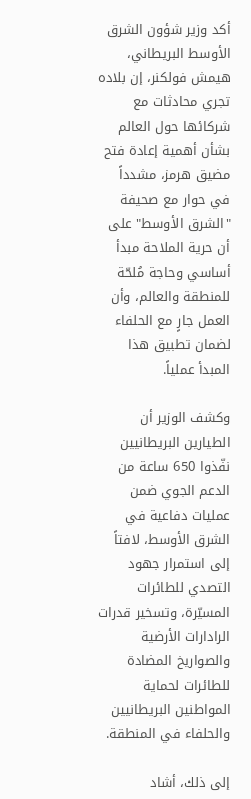أكد وزير شؤون الشرق الأوسط البريطاني، هيمش فولكنر، إن بلاده تجري محادثات مع شركائها حول العالم بشأن أهمية إعادة فتح مضيق هرمز، مشدداً في حوار مع صحيفة "الشرق الأوسط" على أن حرية الملاحة مبدأ أساسي وحاجة مُلحّة للمنطقة والعالم، وأن العمل جارٍ مع الحلفاء لضمان تطبيق هذا المبدأ عملياً.

وكشف الوزير أن الطيارين البريطانيين نفّذوا 650 ساعة من الدعم الجوي ضمن عمليات دفاعية في الشرق الأوسط، لافتاً إلى استمرار جهود التصدي للطائرات المسيّرة، وتسخير قدرات الرادارات الأرضية والصواريخ المضادة للطائرات لحماية المواطنين البريطانيين والحلفاء في المنطقة.

إلى ذلك، أشاد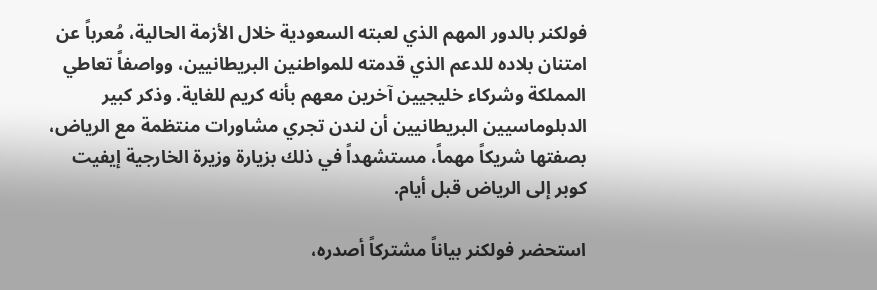فولكنر بالدور المهم الذي لعبته السعودية خلال الأزمة الحالية، مُعرباً عن امتنان بلاده للدعم الذي قدمته للمواطنين البريطانيين، وواصفاً تعاطي المملكة وشركاء خليجيين آخرين معهم بأنه كريم للغاية. وذكر كبير الدبلوماسيين البريطانيين أن لندن تجري مشاورات منتظمة مع الرياض، بصفتها شريكاً مهماً، مستشهداً في ذلك بزيارة وزيرة الخارجية إيفيت كوبر إلى الرياض قبل أيام.

استحضر فولكنر بياناً مشتركاً أصدره،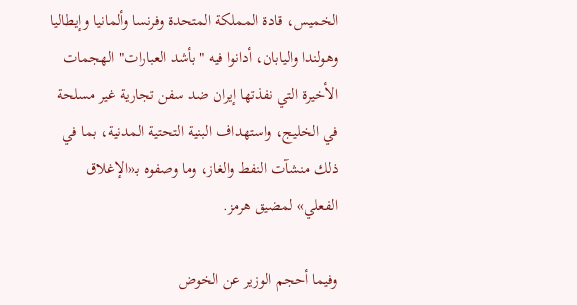الخميس، قادة المملكة المتحدة وفرنسا وألمانيا وإيطاليا وهولندا واليابان، أدانوا فيه "بأشد العبارات" الهجمات الأخيرة التي نفذتها إيران ضد سفن تجارية غير مسلحة في الخليج، واستهداف البنية التحتية المدنية، بما في ذلك منشآت النفط والغاز، وما وصفوه بـ«الإغلاق الفعلي» لمضيق هرمز.

وفيما أحجم الوزير عن الخوض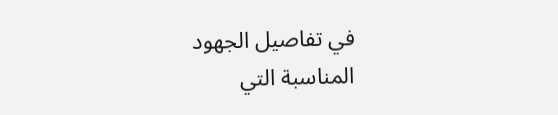في تفاصيل الجهود المناسبة التي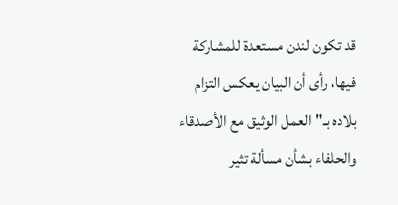قد تكون لندن مستعدة للمشاركة فيها، رأى أن البيان يعكس التزام بلاده بـ"العمل الوثيق مع الأصدقاء والحلفاء بشأن مسألة تثير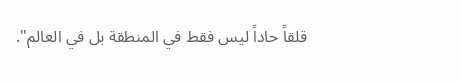قلقاً حاداً ليس فقط في المنطقة بل في العالم".